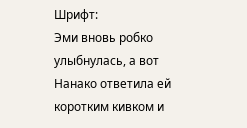Шрифт:
Эми вновь робко улыбнулась, а вот Нанако ответила ей коротким кивком и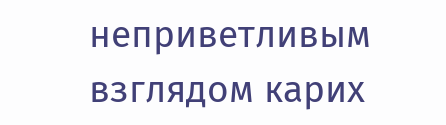неприветливым взглядом карих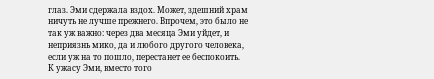глаз. Эми сдержала вздох. Может, здешний храм ничуть не лучше прежнего. Впрочем, это было не так уж важно: через два месяца Эми уйдет, и неприязнь мико, да и любого другого человека, если уж на то пошло, перестанет ее беспокоить.
К ужасу Эми, вместо того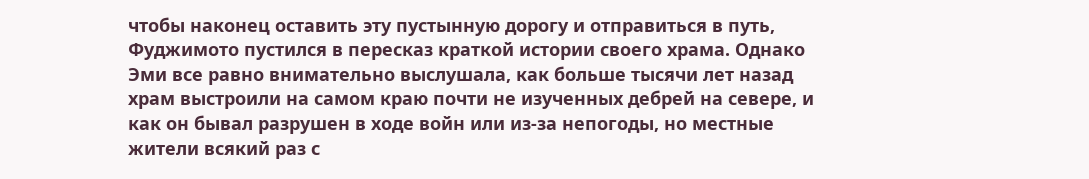чтобы наконец оставить эту пустынную дорогу и отправиться в путь, Фуджимото пустился в пересказ краткой истории своего храма. Однако Эми все равно внимательно выслушала, как больше тысячи лет назад храм выстроили на самом краю почти не изученных дебрей на севере, и как он бывал разрушен в ходе войн или из-за непогоды, но местные жители всякий раз с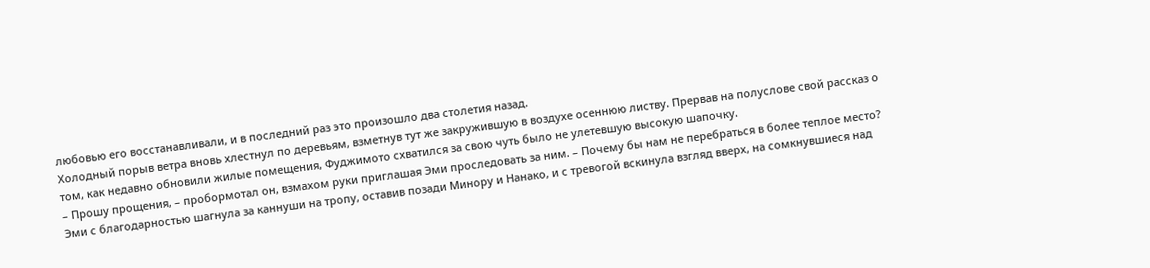любовью его восстанавливали, и в последний раз это произошло два столетия назад.
Холодный порыв ветра вновь хлестнул по деревьям, взметнув тут же закружившую в воздухе осеннюю листву. Прервав на полуслове свой рассказ о том, как недавно обновили жилые помещения, Фуджимото схватился за свою чуть было не улетевшую высокую шапочку.
– Прошу прощения, – пробормотал он, взмахом руки приглашая Эми проследовать за ним. – Почему бы нам не перебраться в более теплое место?
Эми с благодарностью шагнула за каннуши на тропу, оставив позади Минору и Нанако, и с тревогой вскинула взгляд вверх, на сомкнувшиеся над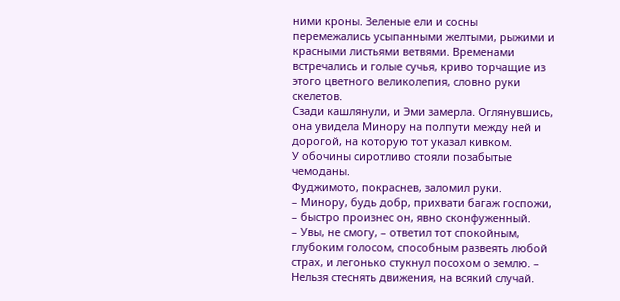ними кроны. Зеленые ели и сосны перемежались усыпанными желтыми, рыжими и красными листьями ветвями. Временами встречались и голые сучья, криво торчащие из этого цветного великолепия, словно руки скелетов.
Сзади кашлянули, и Эми замерла. Оглянувшись, она увидела Минору на полпути между ней и дорогой, на которую тот указал кивком.
У обочины сиротливо стояли позабытые чемоданы.
Фуджимото, покраснев, заломил руки.
– Минору, будь добр, прихвати багаж госпожи, – быстро произнес он, явно сконфуженный.
– Увы, не смогу, – ответил тот спокойным, глубоким голосом, способным развеять любой страх, и легонько стукнул посохом о землю. – Нельзя стеснять движения, на всякий случай.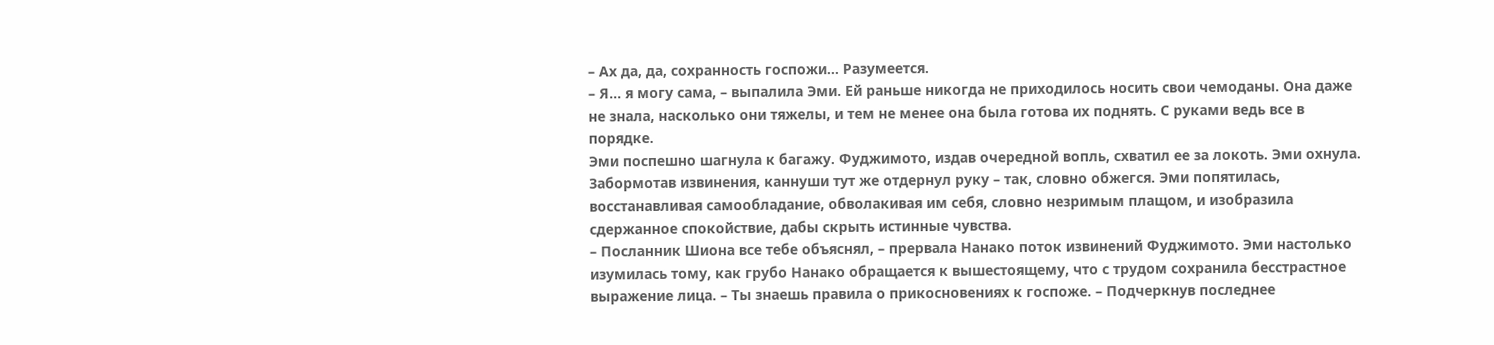– Ах да, да, сохранность госпожи… Разумеется.
– Я… я могу сама, – выпалила Эми. Ей раньше никогда не приходилось носить свои чемоданы. Она даже не знала, насколько они тяжелы, и тем не менее она была готова их поднять. С руками ведь все в порядке.
Эми поспешно шагнула к багажу. Фуджимото, издав очередной вопль, схватил ее за локоть. Эми охнула.
Забормотав извинения, каннуши тут же отдернул руку – так, словно обжегся. Эми попятилась, восстанавливая самообладание, обволакивая им себя, словно незримым плащом, и изобразила сдержанное спокойствие, дабы скрыть истинные чувства.
– Посланник Шиона все тебе объяснял, – прервала Нанако поток извинений Фуджимото. Эми настолько изумилась тому, как грубо Нанако обращается к вышестоящему, что с трудом сохранила бесстрастное выражение лица. – Ты знаешь правила о прикосновениях к госпоже. – Подчеркнув последнее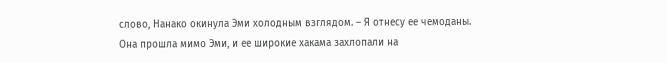слово, Нанако окинула Эми холодным взглядом. – Я отнесу ее чемоданы.
Она прошла мимо Эми, и ее широкие хакама захлопали на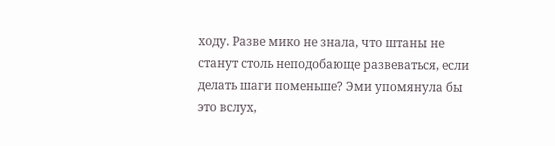ходу. Разве мико не знала, что штаны не станут столь неподобающе развеваться, если делать шаги поменьше? Эми упомянула бы это вслух,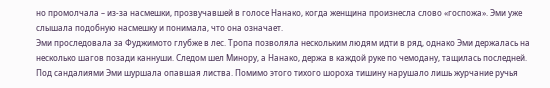но промолчала – из-за насмешки, прозвучавшей в голосе Нанако, когда женщина произнесла слово «госпожа». Эми уже слышала подобную насмешку и понимала, что она означает.
Эми проследовала за Фуджимото глубже в лес. Тропа позволяла нескольким людям идти в ряд, однако Эми держалась на несколько шагов позади каннуши. Следом шел Минору, а Нанако, держа в каждой руке по чемодану, тащилась последней.
Под сандалиями Эми шуршала опавшая листва. Помимо этого тихого шороха тишину нарушало лишь журчание ручья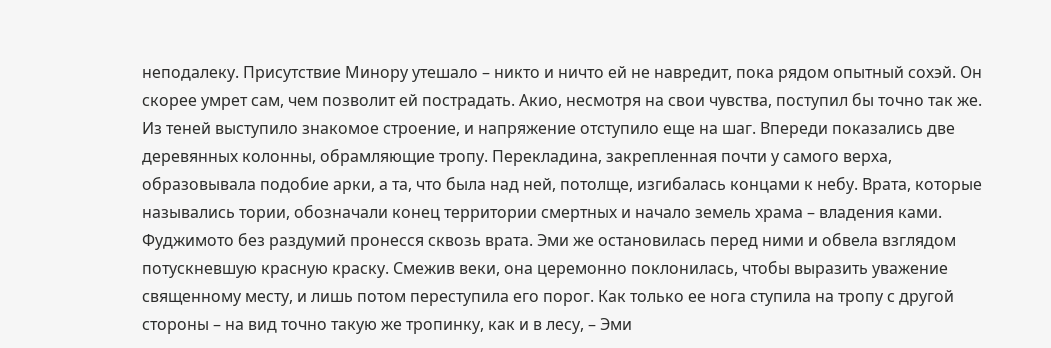неподалеку. Присутствие Минору утешало – никто и ничто ей не навредит, пока рядом опытный сохэй. Он скорее умрет сам, чем позволит ей пострадать. Акио, несмотря на свои чувства, поступил бы точно так же.
Из теней выступило знакомое строение, и напряжение отступило еще на шаг. Впереди показались две деревянных колонны, обрамляющие тропу. Перекладина, закрепленная почти у самого верха, образовывала подобие арки, а та, что была над ней, потолще, изгибалась концами к небу. Врата, которые назывались тории, обозначали конец территории смертных и начало земель храма – владения ками.
Фуджимото без раздумий пронесся сквозь врата. Эми же остановилась перед ними и обвела взглядом потускневшую красную краску. Смежив веки, она церемонно поклонилась, чтобы выразить уважение священному месту, и лишь потом переступила его порог. Как только ее нога ступила на тропу с другой стороны – на вид точно такую же тропинку, как и в лесу, – Эми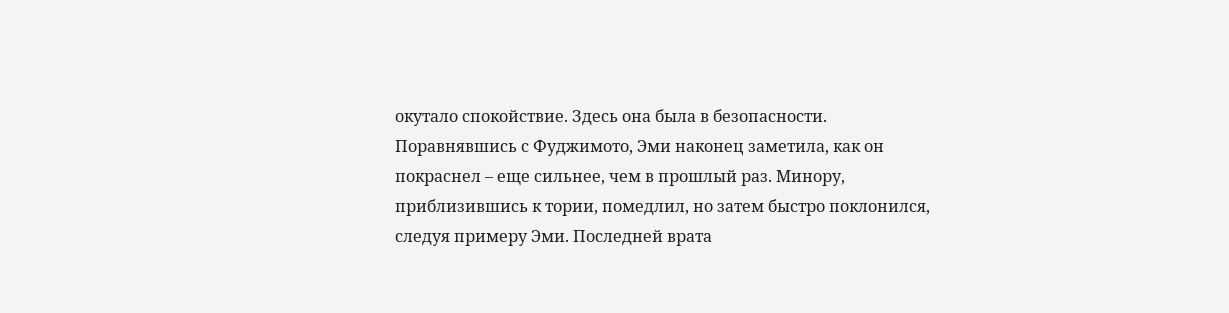окутало спокойствие. Здесь она была в безопасности.
Поравнявшись с Фуджимото, Эми наконец заметила, как он покраснел – еще сильнее, чем в прошлый раз. Минору, приблизившись к тории, помедлил, но затем быстро поклонился, следуя примеру Эми. Последней врата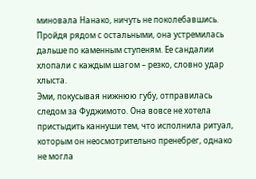миновала Нанако, ничуть не поколебавшись. Пройдя рядом с остальными, она устремилась дальше по каменным ступеням. Ее сандалии хлопали с каждым шагом – резко, словно удар хлыста.
Эми, покусывая нижнюю губу, отправилась следом за Фуджимото. Она вовсе не хотела пристыдить каннуши тем, что исполнила ритуал, которым он неосмотрительно пренебрег, однако не могла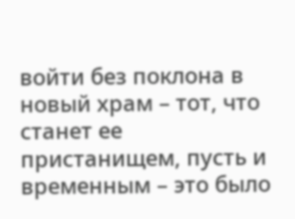войти без поклона в новый храм – тот, что станет ее пристанищем, пусть и временным – это было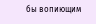бы вопиющим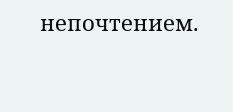непочтением.